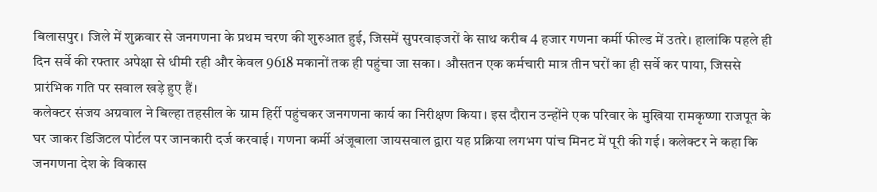बिलासपुर। जिले में शुक्रवार से जनगणना के प्रथम चरण की शुरुआत हुई, जिसमें सुपरवाइजरों के साथ करीब 4 हजार गणना कर्मी फील्ड में उतरे। हालांकि पहले ही दिन सर्वे की रफ्तार अपेक्षा से धीमी रही और केवल 9618 मकानों तक ही पहुंचा जा सका। औसतन एक कर्मचारी मात्र तीन घरों का ही सर्वे कर पाया, जिससे प्रारंभिक गति पर सवाल खड़े हुए हैं।
कलेक्टर संजय अग्रवाल ने बिल्हा तहसील के ग्राम हिर्री पहुंचकर जनगणना कार्य का निरीक्षण किया। इस दौरान उन्होंने एक परिवार के मुखिया रामकृष्णा राजपूत के घर जाकर डिजिटल पोर्टल पर जानकारी दर्ज करवाई। गणना कर्मी अंजूबाला जायसवाल द्वारा यह प्रक्रिया लगभग पांच मिनट में पूरी की गई। कलेक्टर ने कहा कि जनगणना देश के विकास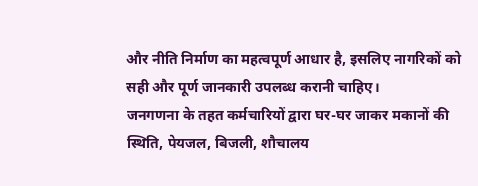और नीति निर्माण का महत्वपूर्ण आधार है, इसलिए नागरिकों को सही और पूर्ण जानकारी उपलब्ध करानी चाहिए।
जनगणना के तहत कर्मचारियों द्वारा घर-घर जाकर मकानों की स्थिति, पेयजल, बिजली, शौचालय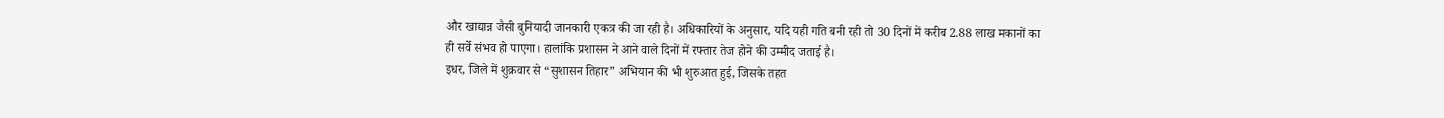और खाद्यान्न जैसी बुनियादी जानकारी एकत्र की जा रही है। अधिकारियों के अनुसार, यदि यही गति बनी रही तो 30 दिनों में करीब 2.88 लाख मकानों का ही सर्वे संभव हो पाएगा। हालांकि प्रशासन ने आने वाले दिनों में रफ्तार तेज होने की उम्मीद जताई है।
इधर, जिले में शुक्रवार से “सुशासन तिहार” अभियान की भी शुरुआत हुई, जिसके तहत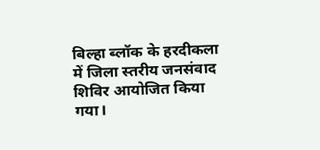बिल्हा ब्लॉक के हरदीकला में जिला स्तरीय जनसंवाद शिविर आयोजित किया गया।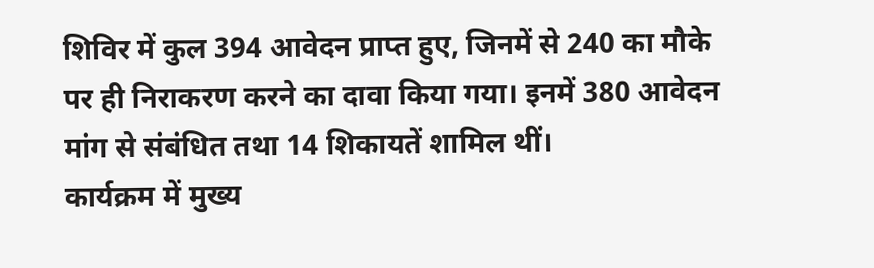शिविर में कुल 394 आवेदन प्राप्त हुए, जिनमें से 240 का मौके पर ही निराकरण करने का दावा किया गया। इनमें 380 आवेदन मांग से संबंधित तथा 14 शिकायतें शामिल थीं।
कार्यक्रम में मुख्य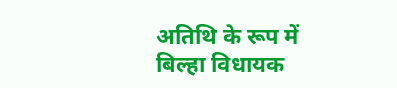अतिथि के रूप में बिल्हा विधायक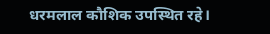धरमलाल कौशिक उपस्थित रहे।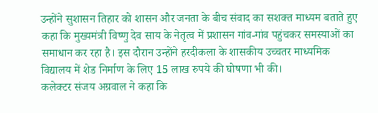उन्होंने सुशासन तिहार को शासन और जनता के बीच संवाद का सशक्त माध्यम बताते हुए कहा कि मुख्यमंत्री विष्णु देव साय के नेतृत्व में प्रशासन गांव-गांव पहुंचकर समस्याओं का समाधान कर रहा है। इस दौरान उन्होंने हरदीकला के शासकीय उच्चतर माध्यमिक विद्यालय में शेड निर्माण के लिए 15 लाख रुपये की घोषणा भी की।
कलेक्टर संजय अग्रवाल ने कहा कि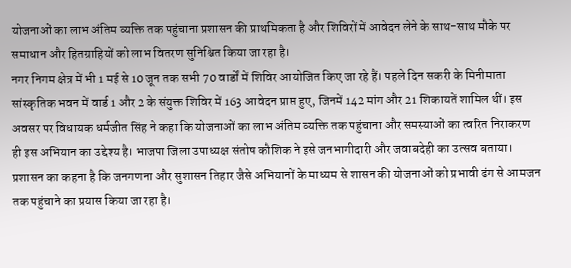योजनाओं का लाभ अंतिम व्यक्ति तक पहुंचाना प्रशासन की प्राथमिकता है और शिविरों में आवेदन लेने के साथ-साथ मौके पर समाधान और हितग्राहियों को लाभ वितरण सुनिश्चित किया जा रहा है।
नगर निगम क्षेत्र में भी 1 मई से 10 जून तक सभी 70 वार्डों में शिविर आयोजित किए जा रहे हैं। पहले दिन सकरी के मिनीमाता सांस्कृतिक भवन में वार्ड 1 और 2 के संयुक्त शिविर में 163 आवेदन प्राप्त हुए, जिनमें 142 मांग और 21 शिकायतें शामिल थीं। इस अवसर पर विधायक धर्मजीत सिंह ने कहा कि योजनाओं का लाभ अंतिम व्यक्ति तक पहुंचाना और समस्याओं का त्वरित निराकरण ही इस अभियान का उद्देश्य है। भाजपा जिला उपाध्यक्ष संतोष कौशिक ने इसे जनभागीदारी और जवाबदेही का उत्सव बताया।
प्रशासन का कहना है कि जनगणना और सुशासन तिहार जैसे अभियानों के माध्यम से शासन की योजनाओं को प्रभावी ढंग से आमजन तक पहुंचाने का प्रयास किया जा रहा है।